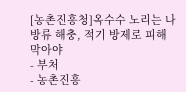[농촌진흥청]옥수수 노리는 나방류 해충, 적기 방제로 피해 막아야
- 부처
- 농촌진흥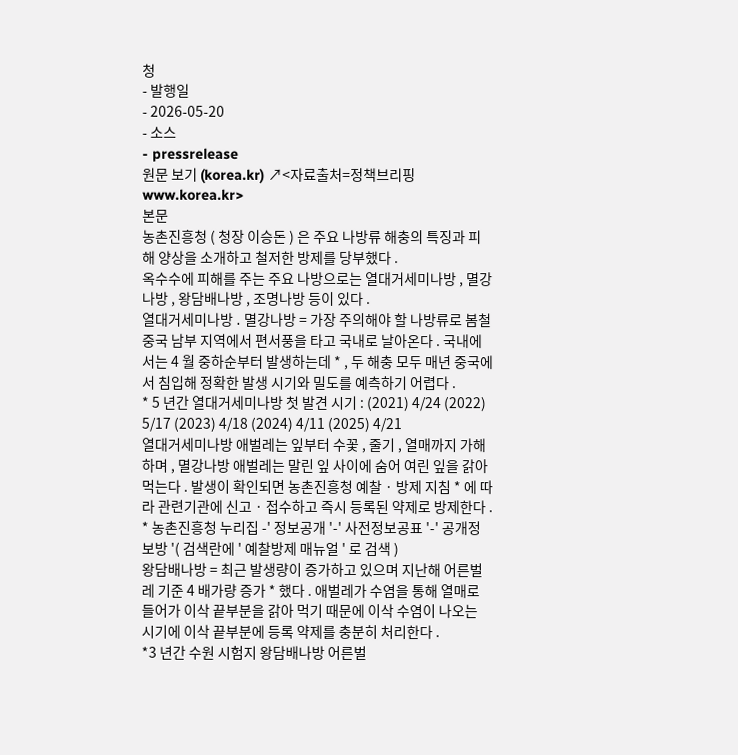청
- 발행일
- 2026-05-20
- 소스
- pressrelease
원문 보기 (korea.kr) ↗<자료출처=정책브리핑 www.korea.kr>
본문
농촌진흥청 ( 청장 이승돈 ) 은 주요 나방류 해충의 특징과 피해 양상을 소개하고 철저한 방제를 당부했다 .
옥수수에 피해를 주는 주요 나방으로는 열대거세미나방 , 멸강나방 , 왕담배나방 , 조명나방 등이 있다 .
열대거세미나방 ․ 멸강나방 = 가장 주의해야 할 나방류로 봄철 중국 남부 지역에서 편서풍을 타고 국내로 날아온다 . 국내에서는 4 월 중하순부터 발생하는데 * , 두 해충 모두 매년 중국에서 침입해 정확한 발생 시기와 밀도를 예측하기 어렵다 .
* 5 년간 열대거세미나방 첫 발견 시기 : (2021) 4/24 (2022) 5/17 (2023) 4/18 (2024) 4/11 (2025) 4/21
열대거세미나방 애벌레는 잎부터 수꽃 , 줄기 , 열매까지 가해하며 , 멸강나방 애벌레는 말린 잎 사이에 숨어 여린 잎을 갉아 먹는다 . 발생이 확인되면 농촌진흥청 예찰 · 방제 지침 * 에 따라 관련기관에 신고 · 접수하고 즉시 등록된 약제로 방제한다 .
* 농촌진흥청 누리집 -' 정보공개 '-' 사전정보공표 '-' 공개정보방 '( 검색란에 ' 예찰방제 매뉴얼 ' 로 검색 )
왕담배나방 = 최근 발생량이 증가하고 있으며 지난해 어른벌레 기준 4 배가량 증가 * 했다 . 애벌레가 수염을 통해 열매로 들어가 이삭 끝부분을 갉아 먹기 때문에 이삭 수염이 나오는 시기에 이삭 끝부분에 등록 약제를 충분히 처리한다 .
*3 년간 수원 시험지 왕담배나방 어른벌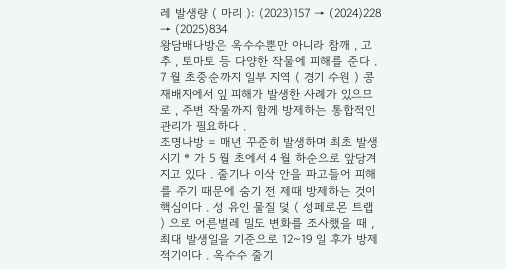레 발생량 ( 마리 ): (2023)157 → (2024)228 → (2025)834
왕담배나방은 옥수수뿐만 아니라 참깨 , 고추 , 토마토 등 다양한 작물에 피해를 준다 . 7 월 초중순까지 일부 지역 ( 경기 수원 ) 콩 재배지에서 잎 피해가 발생한 사례가 있으므로 , 주변 작물까지 함께 방제하는 통합적인 관리가 필요하다 .
조명나방 = 매년 꾸준히 발생하며 최초 발생 시기 * 가 5 월 초에서 4 월 하순으로 앞당겨지고 있다 . 줄기나 이삭 안을 파고들어 피해를 주기 때문에 숨기 전 제때 방제하는 것이 핵심이다 . 성 유인 물질 덫 ( 성페로몬 트랩 ) 으로 어른벌레 밀도 변화를 조사했을 때 , 최대 발생일을 기준으로 12~19 일 후가 방제 적기이다 . 옥수수 줄기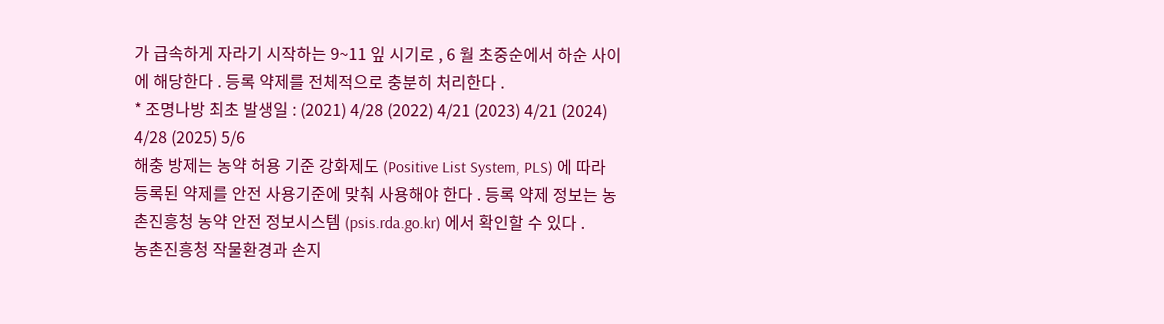가 급속하게 자라기 시작하는 9~11 잎 시기로 , 6 월 초중순에서 하순 사이에 해당한다 . 등록 약제를 전체적으로 충분히 처리한다 .
* 조명나방 최초 발생일 : (2021) 4/28 (2022) 4/21 (2023) 4/21 (2024) 4/28 (2025) 5/6
해충 방제는 농약 허용 기준 강화제도 (Positive List System, PLS) 에 따라 등록된 약제를 안전 사용기준에 맞춰 사용해야 한다 . 등록 약제 정보는 농촌진흥청 농약 안전 정보시스템 (psis.rda.go.kr) 에서 확인할 수 있다 .
농촌진흥청 작물환경과 손지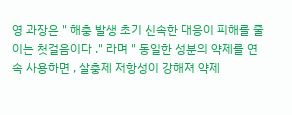영 과장은 " 해충 발생 초기 신속한 대응이 피해를 줄이는 첫걸음이다 ." 라며 " 동일한 성분의 약제를 연속 사용하면 , 살충제 저항성이 강해져 약제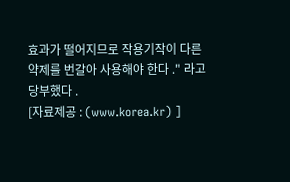효과가 떨어지므로 작용기작이 다른 약제를 번갈아 사용해야 한다 ." 라고 당부했다 .
[자료제공 : (www.korea.kr) ]